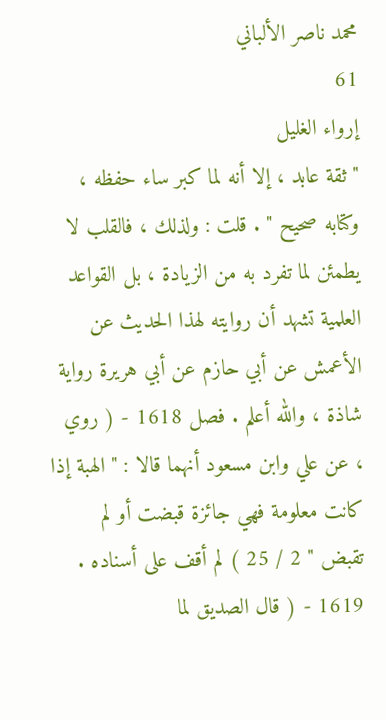محمد ناصر الألباني
61
إرواء الغليل
" ثقة عابد ، إلا أنه لما كبر ساء حفظه ، وكتابه صحيح " . قلت : ولذلك ، فالقلب لا يطمئن لما تفرد به من الزيادة ، بل القواعد العلمية تشهد أن روايته لهذا الحديث عن الأعمش عن أبي حازم عن أبي هريرة رواية شاذة ، والله أعلم . فصل 1618 - ( روي ، عن علي وابن مسعود أنهما قالا : " الهبة إذا كانت معلومة فهي جائزة قبضت أو لم تقبض " 2 / 25 ) لم أقف على أسناده . 1619 - ( قال الصديق لما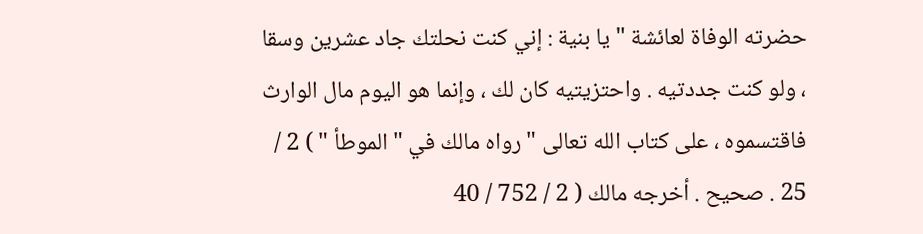حضرته الوفاة لعائشة " يا بنية : إني كنت نحلتك جاد عشرين وسقا ، ولو كنت جددتيه . واحتزيتيه كان لك ، وإنما هو اليوم مال الوارث فاقتسموه ، على كتاب الله تعالى " رواه مالك في " الموطأ " ) 2 / 25 . صحيح . أخرجه مالك ( 2 / 752 / 40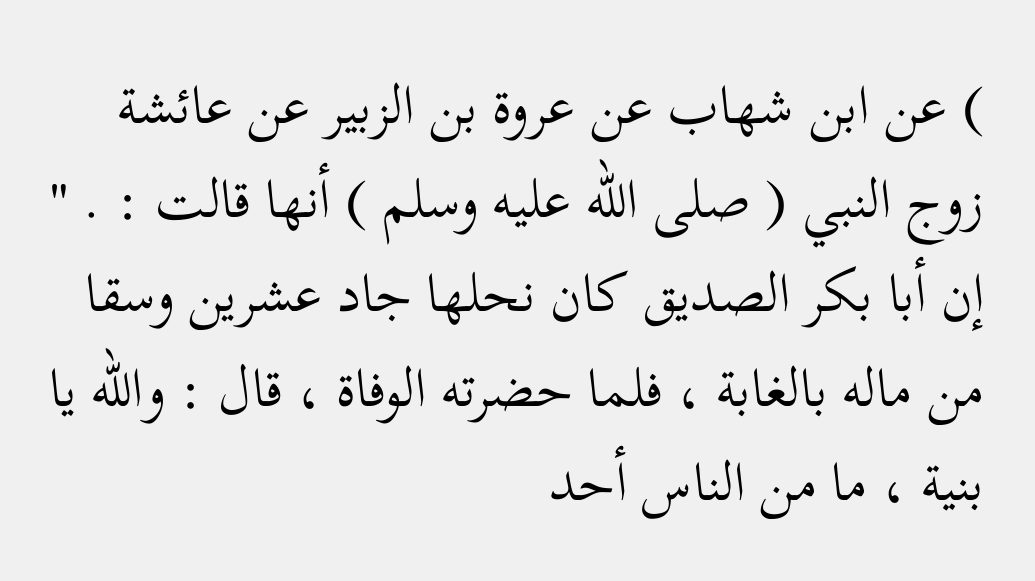) عن ابن شهاب عن عروة بن الزبير عن عائشة زوج النبي ( صلى الله عليه وسلم ) أنها قالت : . " إن أبا بكر الصديق كان نحلها جاد عشرين وسقا من ماله بالغابة ، فلما حضرته الوفاة ، قال : والله يا بنية ، ما من الناس أحد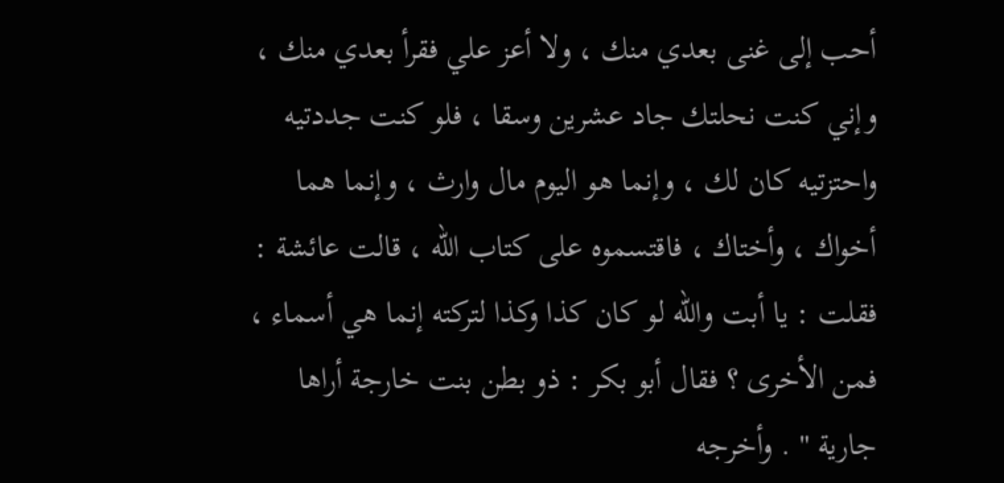أحب إلى غنى بعدي منك ، ولا أعز علي فقرأ بعدي منك ، وإني كنت نحلتك جاد عشرين وسقا ، فلو كنت جددتيه واحتزتيه كان لك ، وإنما هو اليوم مال وارث ، وإنما هما أخواك ، وأختاك ، فاقتسموه على كتاب الله ، قالت عائشة : فقلت : يا أبت والله لو كان كذا وكذا لتركته إنما هي أسماء ، فمن الأخرى ؟ فقال أبو بكر : ذو بطن بنت خارجة أراها جارية " . وأخرجه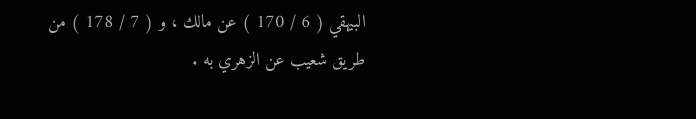البيهقي ( 6 / 170 ) عن مالك ، و ( 7 / 178 ) من طريق شعيب عن الزهري به .